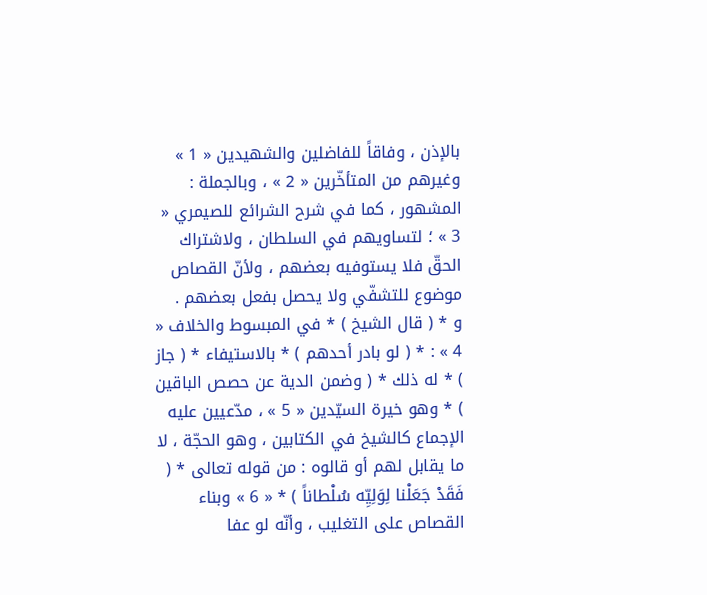بالإذن ، وفاقاً للفاضلين والشهيدين « 1 » وغيرهم من المتأخّرين « 2 » ، وبالجملة : المشهور ، كما في شرح الشرائع للصيمري « 3 » ؛ لتساويهم في السلطان ، ولاشتراك الحقّ فلا يستوفيه بعضهم ، ولأنّ القصاص موضوع للتشفّي ولا يحصل بفعل بعضهم .
و * ( قال الشيخ ) * في المبسوط والخلاف « 4 » : * ( لو بادر أحدهم ) * بالاستيفاء * ( جاز ) * له ذلك * ( وضمن الدية عن حصص الباقين ) * وهو خيرة السيّدين « 5 » ، مدّعيين عليه الإجماع كالشيخ في الكتابين ، وهو الحجّة ، لا ما يقابل لهم أو قالوه : من قوله تعالى * ( فَقَدْ جَعَلْنا لِوَلِيِّه سُلْطاناً ) * « 6 » وبناء القصاص على التغليب ، وأنّه لو عفا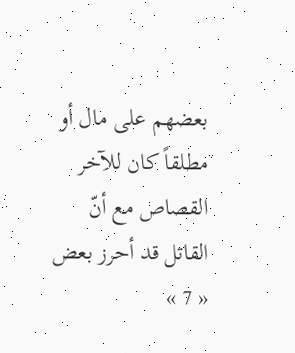بعضهم على مال أو مطلقاً كان للآخر القصاص مع أنّ القاتل قد أحرز بعض « 7 »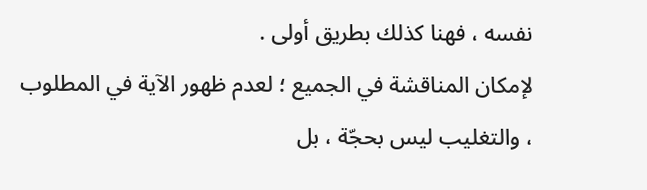نفسه ، فهنا كذلك بطريق أولى .
لإمكان المناقشة في الجميع ؛ لعدم ظهور الآية في المطلوب ، والتغليب ليس بحجّة ، بل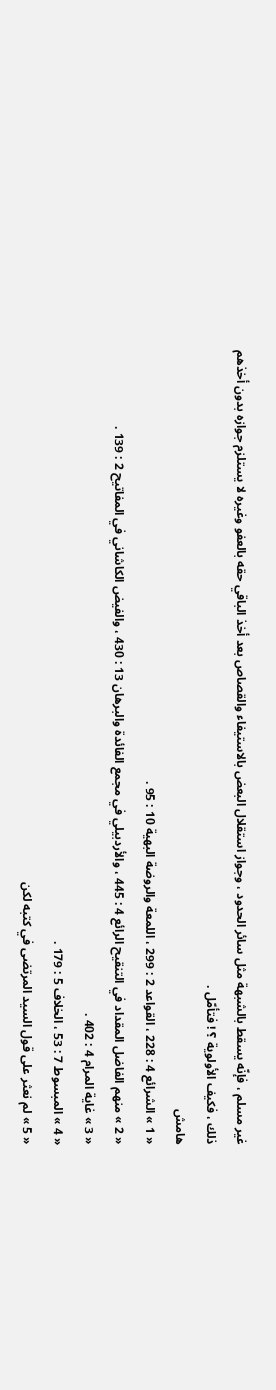غير مسلم ، فإنّه يسقط بالشبهة مثل سائر الحدود ، وجواز استقلال البعض بالاستيفاء والقصاص بعد أخذ الباقي حقه بالعفو وغيره لا يستلزم جوازه بدون أخذهم ذلك ، فكيف الأولوية ؟ ! فتأمّل .
هامش
« 1 » الشرائع 4 : 228 ، القواعد 2 : 299 ، اللمعة والروضة البهية 10 : 95 .
« 2 » منهم الفاضل المقداد في التنقيح الرائع 4 : 445 ، والأردبيلي في مجمع الفائدة والبرهان 13 : 430 ، والفيض الكاشاني في المفاتيح 2 : 139 .
« 3 » غاية المرام 4 : 402 .
« 4 » المبسوط 7 : 53 ، الخلاف 5 : 179 .
« 5 » لم نعثر على قول السيد المرتضى في كتبه لكن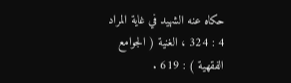حكاه عنه الشهيد في غاية المراد 4 : 324 ، الغنية ( الجوامع الفقهية ) : 619 .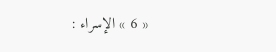« 6 » الإسراء :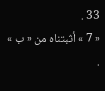33 .
« 7 » أثبتناه من « ب » .